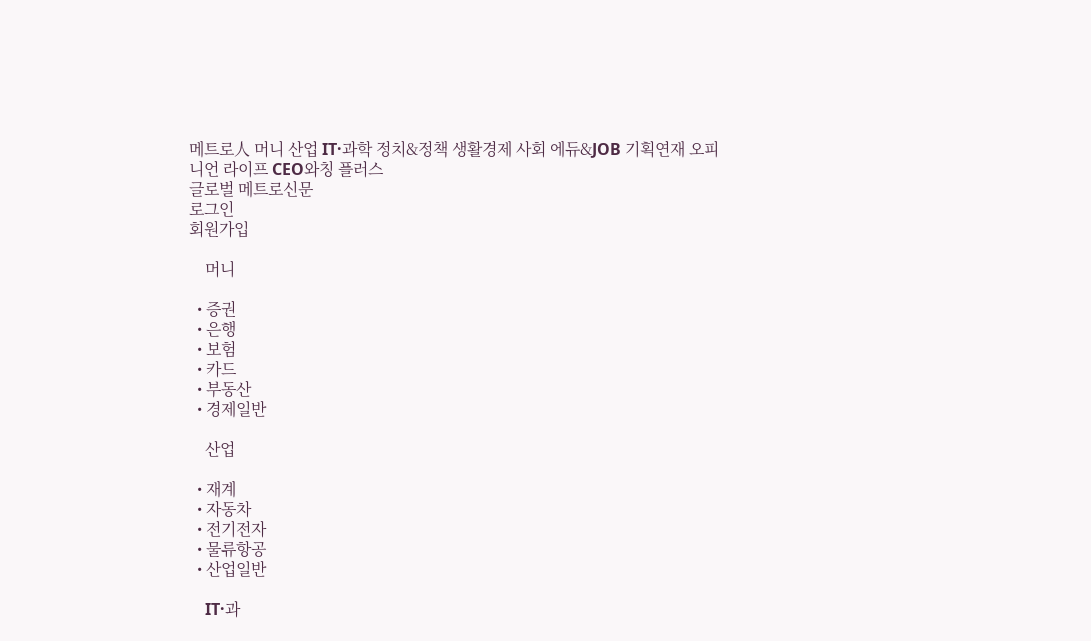메트로人 머니 산업 IT·과학 정치&정책 생활경제 사회 에듀&JOB 기획연재 오피니언 라이프 CEO와칭 플러스
글로벌 메트로신문
로그인
회원가입

    머니

  • 증권
  • 은행
  • 보험
  • 카드
  • 부동산
  • 경제일반

    산업

  • 재계
  • 자동차
  • 전기전자
  • 물류항공
  • 산업일반

    IT·과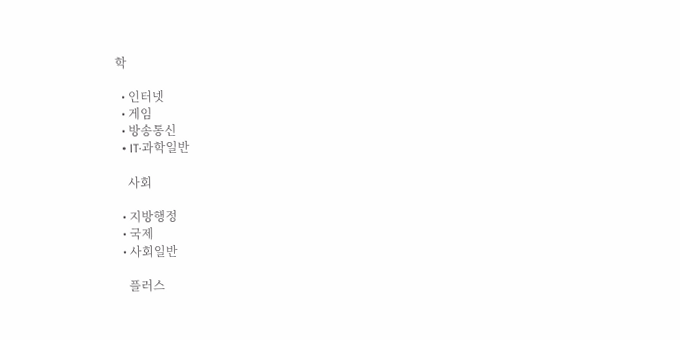학

  • 인터넷
  • 게임
  • 방송통신
  • IT·과학일반

    사회

  • 지방행정
  • 국제
  • 사회일반

    플러스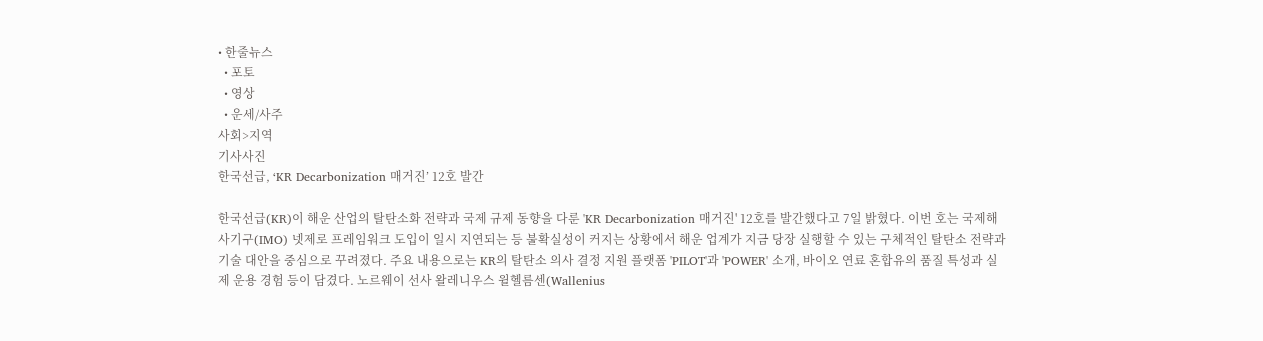• 한줄뉴스
  • 포토
  • 영상
  • 운세/사주
사회>지역
기사사진
한국선급, ‘KR Decarbonization 매거진’ 12호 발간

한국선급(KR)이 해운 산업의 탈탄소화 전략과 국제 규제 동향을 다룬 'KR Decarbonization 매거진' 12호를 발간했다고 7일 밝혔다. 이번 호는 국제해사기구(IMO) 넷제로 프레임워크 도입이 일시 지연되는 등 불확실성이 커지는 상황에서 해운 업계가 지금 당장 실행할 수 있는 구체적인 탈탄소 전략과 기술 대안을 중심으로 꾸려졌다. 주요 내용으로는 KR의 탈탄소 의사 결정 지원 플랫폼 'PILOT'과 'POWER' 소개, 바이오 연료 혼합유의 품질 특성과 실제 운용 경험 등이 담겼다. 노르웨이 선사 왈레니우스 윌헬름센(Wallenius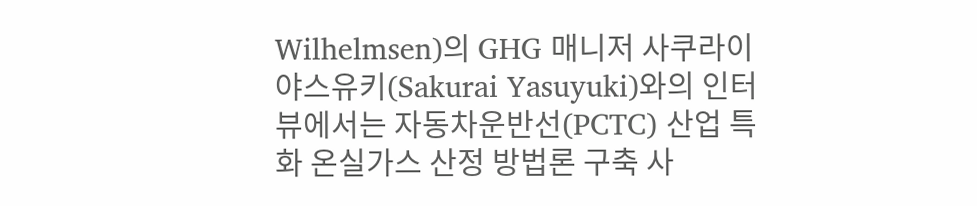Wilhelmsen)의 GHG 매니저 사쿠라이 야스유키(Sakurai Yasuyuki)와의 인터뷰에서는 자동차운반선(PCTC) 산업 특화 온실가스 산정 방법론 구축 사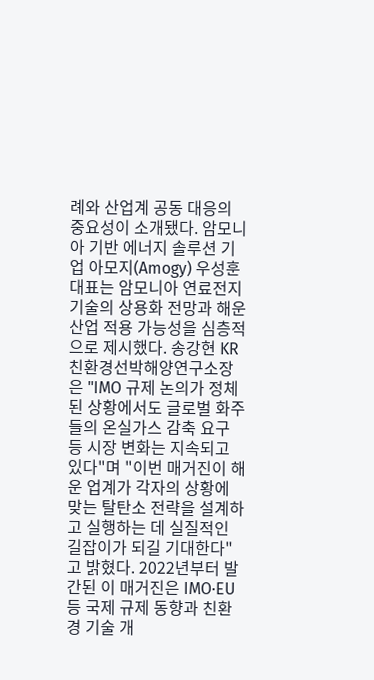례와 산업계 공동 대응의 중요성이 소개됐다. 암모니아 기반 에너지 솔루션 기업 아모지(Amogy) 우성훈 대표는 암모니아 연료전지 기술의 상용화 전망과 해운산업 적용 가능성을 심층적으로 제시했다. 송강현 KR 친환경선박해양연구소장은 "IMO 규제 논의가 정체된 상황에서도 글로벌 화주들의 온실가스 감축 요구 등 시장 변화는 지속되고 있다"며 "이번 매거진이 해운 업계가 각자의 상황에 맞는 탈탄소 전략을 설계하고 실행하는 데 실질적인 길잡이가 되길 기대한다"고 밝혔다. 2022년부터 발간된 이 매거진은 IMO·EU 등 국제 규제 동향과 친환경 기술 개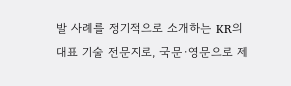발 사례를 정기적으로 소개하는 KR의 대표 기술 전문지로, 국문·영문으로 제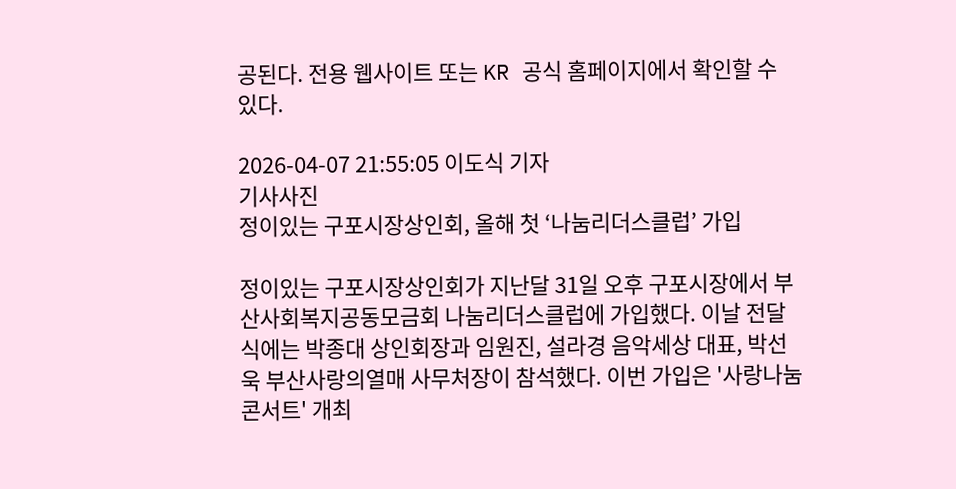공된다. 전용 웹사이트 또는 KR 공식 홈페이지에서 확인할 수 있다.

2026-04-07 21:55:05 이도식 기자
기사사진
정이있는 구포시장상인회, 올해 첫 ‘나눔리더스클럽’ 가입

정이있는 구포시장상인회가 지난달 31일 오후 구포시장에서 부산사회복지공동모금회 나눔리더스클럽에 가입했다. 이날 전달식에는 박종대 상인회장과 임원진, 설라경 음악세상 대표, 박선욱 부산사랑의열매 사무처장이 참석했다. 이번 가입은 '사랑나눔콘서트' 개최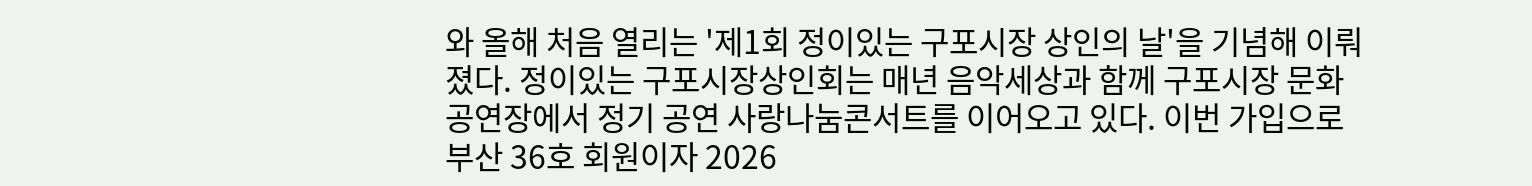와 올해 처음 열리는 '제1회 정이있는 구포시장 상인의 날'을 기념해 이뤄졌다. 정이있는 구포시장상인회는 매년 음악세상과 함께 구포시장 문화공연장에서 정기 공연 사랑나눔콘서트를 이어오고 있다. 이번 가입으로 부산 36호 회원이자 2026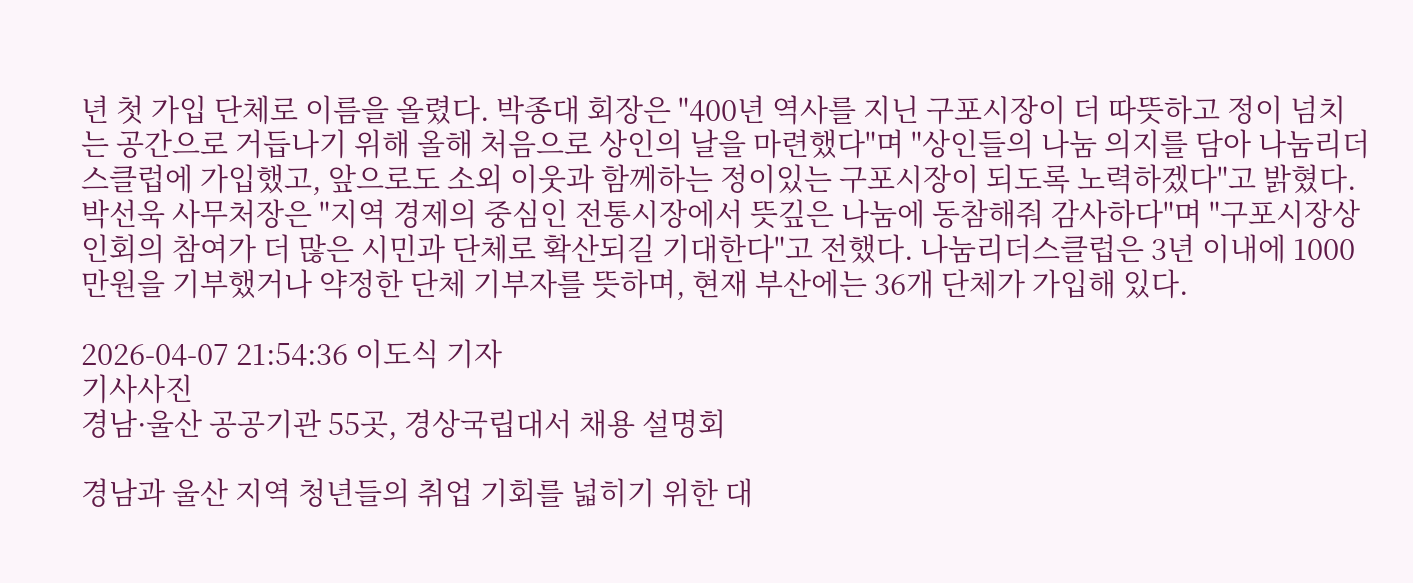년 첫 가입 단체로 이름을 올렸다. 박종대 회장은 "400년 역사를 지닌 구포시장이 더 따뜻하고 정이 넘치는 공간으로 거듭나기 위해 올해 처음으로 상인의 날을 마련했다"며 "상인들의 나눔 의지를 담아 나눔리더스클럽에 가입했고, 앞으로도 소외 이웃과 함께하는 정이있는 구포시장이 되도록 노력하겠다"고 밝혔다. 박선욱 사무처장은 "지역 경제의 중심인 전통시장에서 뜻깊은 나눔에 동참해줘 감사하다"며 "구포시장상인회의 참여가 더 많은 시민과 단체로 확산되길 기대한다"고 전했다. 나눔리더스클럽은 3년 이내에 1000만원을 기부했거나 약정한 단체 기부자를 뜻하며, 현재 부산에는 36개 단체가 가입해 있다.

2026-04-07 21:54:36 이도식 기자
기사사진
경남·울산 공공기관 55곳, 경상국립대서 채용 설명회

경남과 울산 지역 청년들의 취업 기회를 넓히기 위한 대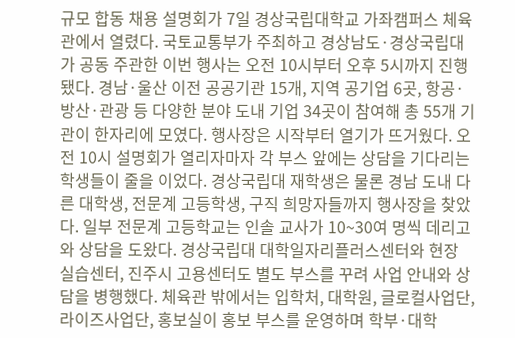규모 합동 채용 설명회가 7일 경상국립대학교 가좌캠퍼스 체육관에서 열렸다. 국토교통부가 주최하고 경상남도·경상국립대가 공동 주관한 이번 행사는 오전 10시부터 오후 5시까지 진행됐다. 경남·울산 이전 공공기관 15개, 지역 공기업 6곳, 항공·방산·관광 등 다양한 분야 도내 기업 34곳이 참여해 총 55개 기관이 한자리에 모였다. 행사장은 시작부터 열기가 뜨거웠다. 오전 10시 설명회가 열리자마자 각 부스 앞에는 상담을 기다리는 학생들이 줄을 이었다. 경상국립대 재학생은 물론 경남 도내 다른 대학생, 전문계 고등학생, 구직 희망자들까지 행사장을 찾았다. 일부 전문계 고등학교는 인솔 교사가 10~30여 명씩 데리고 와 상담을 도왔다. 경상국립대 대학일자리플러스센터와 현장 실습센터, 진주시 고용센터도 별도 부스를 꾸려 사업 안내와 상담을 병행했다. 체육관 밖에서는 입학처, 대학원, 글로컬사업단, 라이즈사업단, 홍보실이 홍보 부스를 운영하며 학부·대학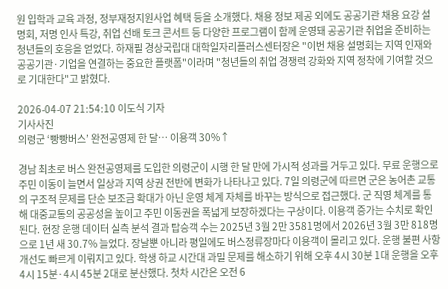원 입학과 교육 과정, 정부재정지원사업 혜택 등을 소개했다. 채용 정보 제공 외에도 공공기관 채용 요강 설명회, 저명 인사 특강, 취업 선배 토크 콘서트 등 다양한 프로그램이 함께 운영돼 공공기관 취업을 준비하는 청년들의 호응을 얻었다. 하재필 경상국립대 대학일자리플러스센터장은 "이번 채용 설명회는 지역 인재와 공공기관·기업을 연결하는 중요한 플랫폼"이라며 "청년들의 취업 경쟁력 강화와 지역 정착에 기여할 것으로 기대한다"고 밝혔다.

2026-04-07 21:54:10 이도식 기자
기사사진
의령군 ‘빵빵버스’ 완전공영제 한 달… 이용객 30%↑

경남 최초로 버스 완전공영제를 도입한 의령군이 시행 한 달 만에 가시적 성과를 거두고 있다. 무료 운행으로 주민 이동이 늘면서 일상과 지역 상권 전반에 변화가 나타나고 있다. 7일 의령군에 따르면 군은 농어촌 교통의 구조적 문제를 단순 보조금 확대가 아닌 운영 체계 자체를 바꾸는 방식으로 접근했다. 군 직영 체계를 통해 대중교통의 공공성을 높이고 주민 이동권을 폭넓게 보장하겠다는 구상이다. 이용객 증가는 수치로 확인된다. 현장 운행 데이터 실측 분석 결과 탑승객 수는 2025년 3월 2만 3581명에서 2026년 3월 3만 818명으로 1년 새 30.7% 늘었다. 장날뿐 아니라 평일에도 버스정류장마다 이용객이 몰리고 있다. 운행 불편 사항 개선도 빠르게 이뤄지고 있다. 학생 하교 시간대 과밀 문제를 해소하기 위해 오후 4시 30분 1대 운행을 오후 4시 15분·4시 45분 2대로 분산했다. 첫차 시간은 오전 6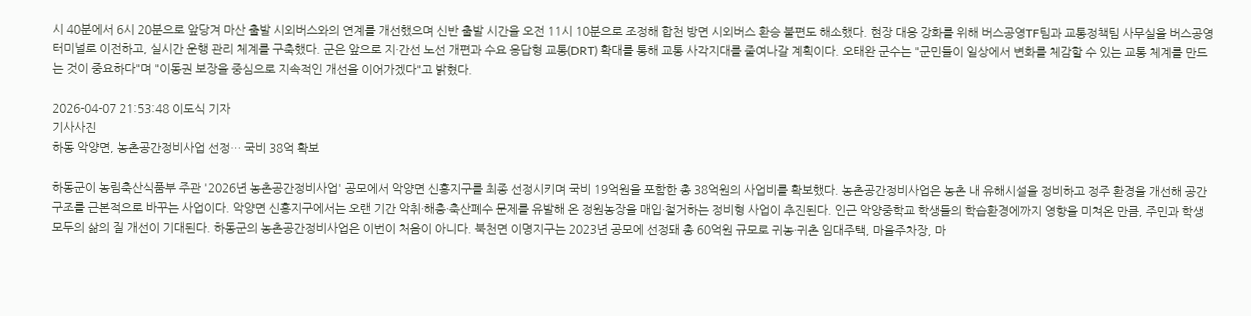시 40분에서 6시 20분으로 앞당겨 마산 출발 시외버스와의 연계를 개선했으며 신반 출발 시간을 오전 11시 10분으로 조정해 합천 방면 시외버스 환승 불편도 해소했다. 현장 대응 강화를 위해 버스공영TF팀과 교통정책팀 사무실을 버스공영터미널로 이전하고, 실시간 운행 관리 체계를 구축했다. 군은 앞으로 지·간선 노선 개편과 수요 응답형 교통(DRT) 확대를 통해 교통 사각지대를 줄여나갈 계획이다. 오태완 군수는 "군민들이 일상에서 변화를 체감할 수 있는 교통 체계를 만드는 것이 중요하다"며 "이동권 보장을 중심으로 지속적인 개선을 이어가겠다"고 밝혔다.

2026-04-07 21:53:48 이도식 기자
기사사진
하동 악양면, 농촌공간정비사업 선정… 국비 38억 확보

하동군이 농림축산식품부 주관 '2026년 농촌공간정비사업' 공모에서 악양면 신흥지구를 최종 선정시키며 국비 19억원을 포함한 총 38억원의 사업비를 확보했다. 농촌공간정비사업은 농촌 내 유해시설을 정비하고 정주 환경을 개선해 공간 구조를 근본적으로 바꾸는 사업이다. 악양면 신흥지구에서는 오랜 기간 악취·해충·축산폐수 문제를 유발해 온 정원농장을 매입·철거하는 정비형 사업이 추진된다. 인근 악양중학교 학생들의 학습환경에까지 영향을 미쳐온 만큼, 주민과 학생 모두의 삶의 질 개선이 기대된다. 하동군의 농촌공간정비사업은 이번이 처음이 아니다. 북천면 이명지구는 2023년 공모에 선정돼 총 60억원 규모로 귀농·귀촌 임대주택, 마을주차장, 마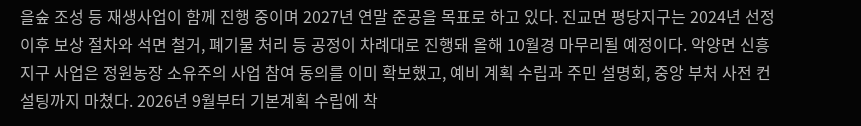을숲 조성 등 재생사업이 함께 진행 중이며 2027년 연말 준공을 목표로 하고 있다. 진교면 평당지구는 2024년 선정 이후 보상 절차와 석면 철거, 폐기물 처리 등 공정이 차례대로 진행돼 올해 10월경 마무리될 예정이다. 악양면 신흥지구 사업은 정원농장 소유주의 사업 참여 동의를 이미 확보했고, 예비 계획 수립과 주민 설명회, 중앙 부처 사전 컨설팅까지 마쳤다. 2026년 9월부터 기본계획 수립에 착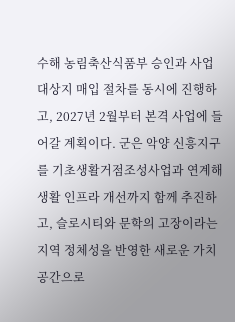수해 농림축산식품부 승인과 사업 대상지 매입 절차를 동시에 진행하고, 2027년 2월부터 본격 사업에 들어갈 계획이다. 군은 악양 신흥지구를 기초생활거점조성사업과 연계해 생활 인프라 개선까지 함께 추진하고, 슬로시티와 문학의 고장이라는 지역 정체성을 반영한 새로운 가치 공간으로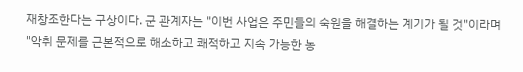재창조한다는 구상이다. 군 관계자는 "이번 사업은 주민들의 숙원을 해결하는 계기가 될 것"이라며 "악취 문제를 근본적으로 해소하고 쾌적하고 지속 가능한 농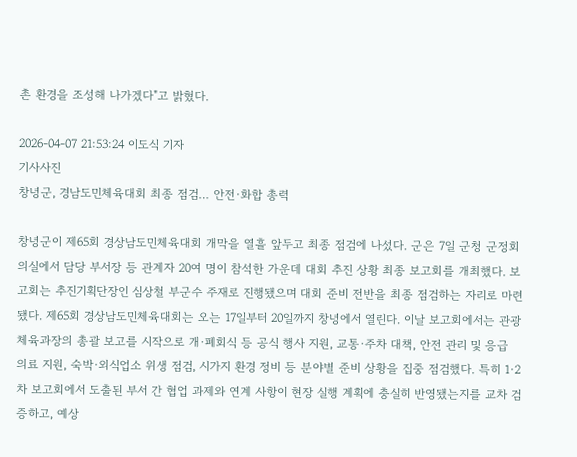촌 환경을 조성해 나가겠다"고 밝혔다.

2026-04-07 21:53:24 이도식 기자
기사사진
창녕군, 경남도민체육대회 최종 점검… 안전·화합 총력

창녕군이 제65회 경상남도민체육대회 개막을 열흘 앞두고 최종 점검에 나섰다. 군은 7일 군청 군정회의실에서 담당 부서장 등 관계자 20여 명이 참석한 가운데 대회 추진 상황 최종 보고회를 개최했다. 보고회는 추진기획단장인 심상철 부군수 주재로 진행됐으며 대회 준비 전반을 최종 점검하는 자리로 마련됐다. 제65회 경상남도민체육대회는 오는 17일부터 20일까지 창녕에서 열린다. 이날 보고회에서는 관광체육과장의 총괄 보고를 시작으로 개·폐회식 등 공식 행사 지원, 교통·주차 대책, 안전 관리 및 응급 의료 지원, 숙박·외식업소 위생 점검, 시가지 환경 정비 등 분야별 준비 상황을 집중 점검했다. 특히 1·2차 보고회에서 도출된 부서 간 협업 과제와 연계 사항이 현장 실행 계획에 충실히 반영됐는지를 교차 검증하고, 예상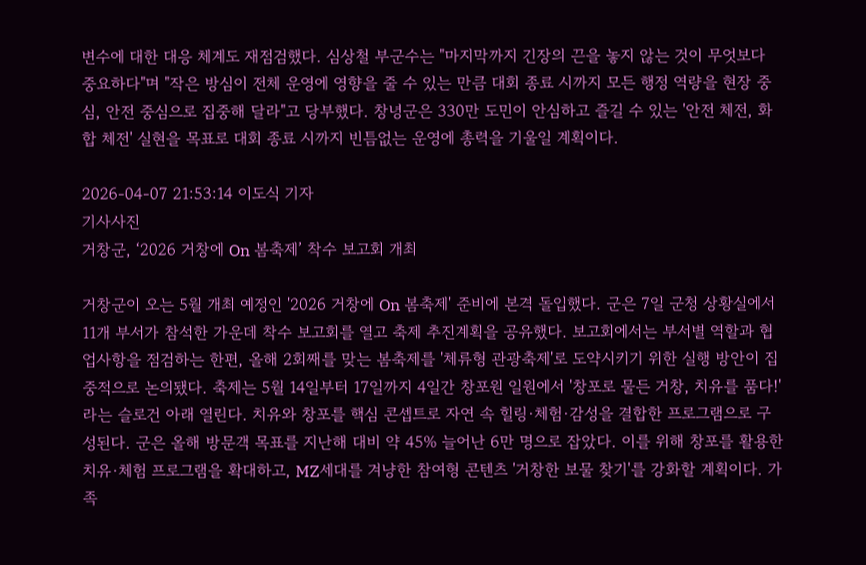변수에 대한 대응 체계도 재점검했다. 심상철 부군수는 "마지막까지 긴장의 끈을 놓지 않는 것이 무엇보다 중요하다"며 "작은 방심이 전체 운영에 영향을 줄 수 있는 만큼 대회 종료 시까지 모든 행정 역량을 현장 중심, 안전 중심으로 집중해 달라"고 당부했다. 창녕군은 330만 도민이 안심하고 즐길 수 있는 '안전 체전, 화합 체전' 실현을 목표로 대회 종료 시까지 빈틈없는 운영에 총력을 기울일 계획이다.

2026-04-07 21:53:14 이도식 기자
기사사진
거창군, ‘2026 거창에 On 봄축제’ 착수 보고회 개최

거창군이 오는 5월 개최 예정인 '2026 거창에 On 봄축제' 준비에 본격 돌입했다. 군은 7일 군청 상황실에서 11개 부서가 참석한 가운데 착수 보고회를 열고 축제 추진계획을 공유했다. 보고회에서는 부서별 역할과 협업사항을 점검하는 한편, 올해 2회째를 맞는 봄축제를 '체류형 관광축제'로 도약시키기 위한 실행 방안이 집중적으로 논의됐다. 축제는 5월 14일부터 17일까지 4일간 창포원 일원에서 '창포로 물든 거창, 치유를 품다!'라는 슬로건 아래 열린다. 치유와 창포를 핵심 콘셉트로 자연 속 힐링·체험·감성을 결합한 프로그램으로 구성된다. 군은 올해 방문객 목표를 지난해 대비 약 45% 늘어난 6만 명으로 잡았다. 이를 위해 창포를 활용한 치유·체험 프로그램을 확대하고, MZ세대를 겨냥한 참여형 콘텐츠 '거창한 보물 찾기'를 강화할 계획이다. 가족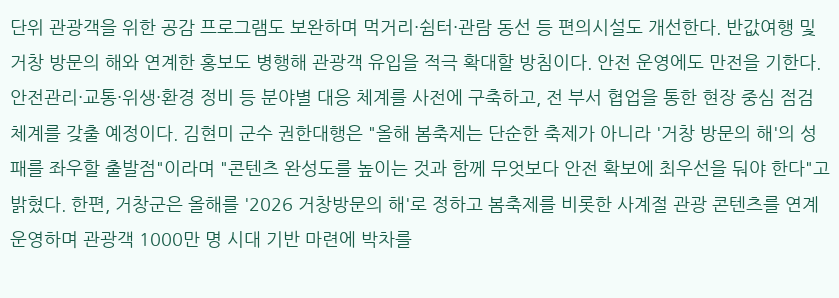단위 관광객을 위한 공감 프로그램도 보완하며 먹거리·쉼터·관람 동선 등 편의시설도 개선한다. 반값여행 및 거창 방문의 해와 연계한 홍보도 병행해 관광객 유입을 적극 확대할 방침이다. 안전 운영에도 만전을 기한다. 안전관리·교통·위생·환경 정비 등 분야별 대응 체계를 사전에 구축하고, 전 부서 협업을 통한 현장 중심 점검 체계를 갖출 예정이다. 김현미 군수 권한대행은 "올해 봄축제는 단순한 축제가 아니라 '거창 방문의 해'의 성패를 좌우할 출발점"이라며 "콘텐츠 완성도를 높이는 것과 함께 무엇보다 안전 확보에 최우선을 둬야 한다"고 밝혔다. 한편, 거창군은 올해를 '2026 거창방문의 해'로 정하고 봄축제를 비롯한 사계절 관광 콘텐츠를 연계 운영하며 관광객 1000만 명 시대 기반 마련에 박차를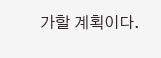가할 계획이다.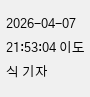2026-04-07 21:53:04 이도식 기자